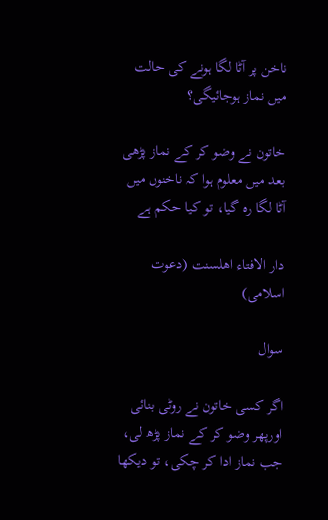ناخن پر آٹا لگا ہونے کی حالت میں نماز ہوجائیگی؟

خاتون نے وضو کر کے نماز پڑھی بعد میں معلوم ہوا کہ ناخنوں میں آٹا لگا رہ گیا، تو کیا حکم ہے

دار الافتاء اھلسنت (دعوت اسلامی)

سوال

اگر کسی خاتون نے روٹی بنائی اورپھر وضو کر کے نماز پڑھ لی، جب نماز ادا کر چکی، تو دیکھا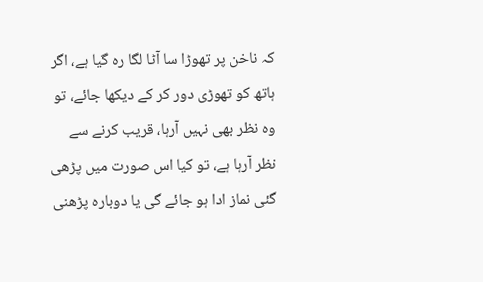کہ ناخن پر تھوڑا سا آٹا لگا رہ گیا ہے، اگر ہاتھ کو تھوڑی دور کر کے دیکھا جائے، تو وہ نظر بھی نہیں آرہا، قریب کرنے سے نظر آرہا ہے، تو کیا اس صورت میں پڑھی گئی نماز ادا ہو جائے گی یا دوبارہ پڑھنی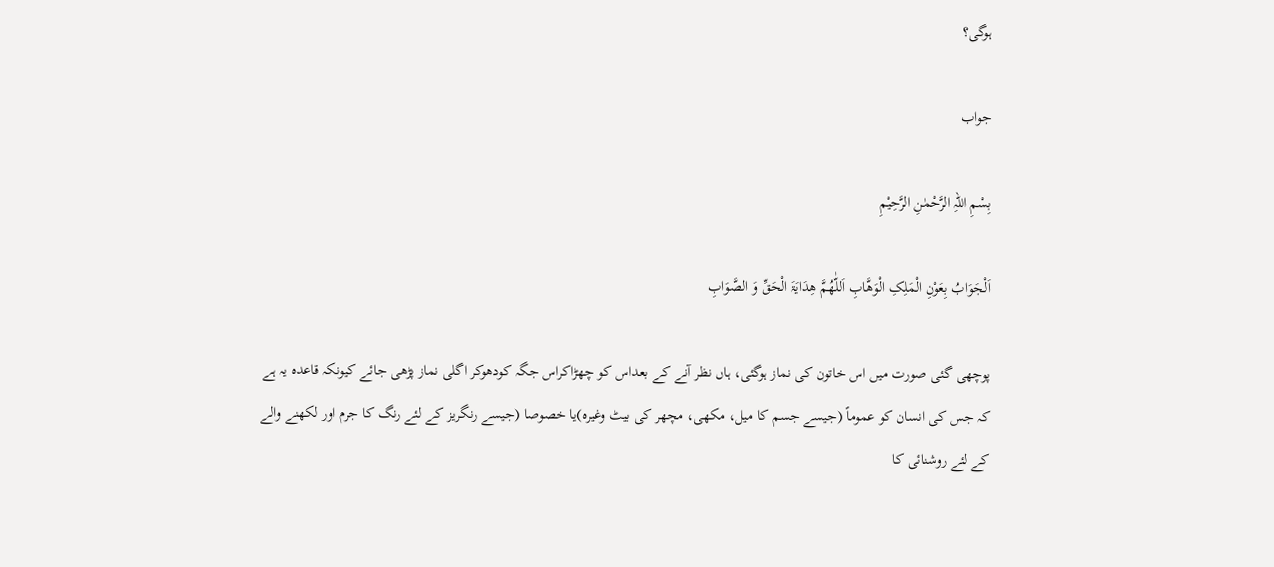ہوگی؟

جواب

بِسْمِ اللہِ الرَّحْمٰنِ الرَّحِيْمِ

اَلْجَوَابُ بِعَوْنِ الْمَلِکِ الْوَھَّابِ اَللّٰھُمَّ ھِدَایَۃَ الْحَقِّ وَ الصَّوَابِ

پوچھی گئی صورت میں اس خاتون کی نماز ہوگئی، ہاں نظر آنے کے بعداس کو چھڑاکراس جگہ کودھوکر اگلی نماز پڑھی جائے کیونکہ قاعدہ یہ ہے کہ جس کی انسان کو عموماً (جیسے جسم کا میل، مکھی، مچھر کی بیٹ وغیرہ)یا خصوصا (جیسے رنگریز کے لئے رنگ کا جرم اور لکھنے والے کے لئے روشنائی کا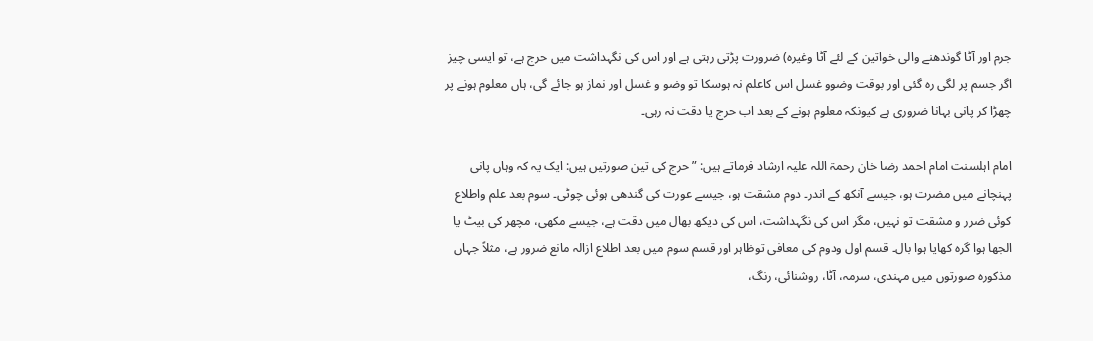جرم اور آٹا گوندھنے والی خواتین کے لئے آٹا وغیرہ) ضرورت پڑتی رہتی ہے اور اس کی نگہداشت میں حرج ہے، تو ایسی چیز اگر جسم پر لگی رہ گئی اور بوقت وضوو غسل اس کاعلم نہ ہوسکا تو وضو و غسل اور نماز ہو جائے گی، ہاں معلوم ہونے پر چھڑا کر پانی بہانا ضروری ہے کیونکہ معلوم ہونے کے بعد اب حرج یا دقت نہ رہی۔

امام اہلسنت امام احمد رضا خان رحمۃ اللہ علیہ ارشاد فرماتے ہیں: ”حرج کی تین صورتیں ہیں: ایک یہ کہ وہاں پانی پہنچانے میں مضرت ہو، جیسے آنکھ کے اندر۔ دوم مشقت ہو، جیسے عورت کی گندھی ہوئی چوٹی۔ سوم بعد علم واطلاع کوئی ضرر و مشقت تو نہیں، مگر اس کی نگہداشت، اس کی دیکھ بھال میں دقت ہے، جیسے مکھی، مچھر کی بیٹ یا الجھا ہوا گرہ کھایا ہوا بال۔ قسم اول ودوم کی معافی توظاہر اور قسم سوم میں بعد اطلاع ازالہ مانع ضرور ہے، مثلاً جہاں مذکورہ صورتوں میں مہندی، سرمہ، آٹا، روشنائی، رنگ،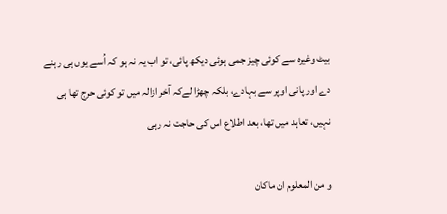بیٹ وغیرہ سے کوئی چیز جمی ہوئی دیکھ پائی، تو اب یہ نہ ہو کہ اُسے یوں ہی رہنے دے اور پانی اوپر سے بہادے، بلکہ چھڑا لےکہ آخر ازالہ میں تو کوئی حرج تھا ہی نہیں، تعاہد میں تھا، بعد اطلاع اس کی حاجت نہ رہی

و من المعلوم ان ماکان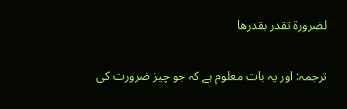لضرورة تقدر بقدرھا

ترجمہ: اور یہ بات معلوم ہے کہ جو چیز ضرورت کی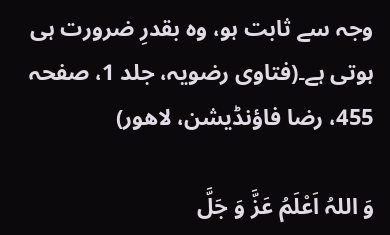وجہ سے ثابت ہو، وہ بقدرِ ضرورت ہی ہوتی ہے۔(فتاوی رضویہ، جلد 1، صفحہ 455، رضا فاؤنڈیشن، لاھور)

وَ اللہُ اَعْلَمُ عَزَّ وَ جَلَّ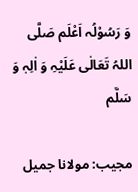وَ رَسُوْلُہ اَعْلَم صَلَّی اللہُ تَعَالٰی عَلَیْہِ وَ اٰلِہٖ وَ سَلَّم

مجیب: مولانا جمیل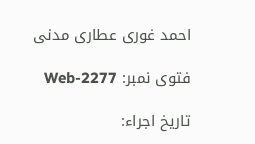احمد غوری عطاری مدنی

فتوی نمبر: Web-2277

تاریخ اجراء: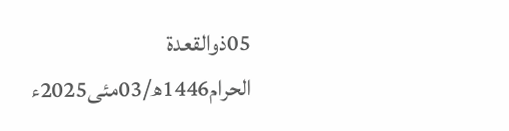05ذوالقعدۃ الحرام1446ھ/03مئی2025ء